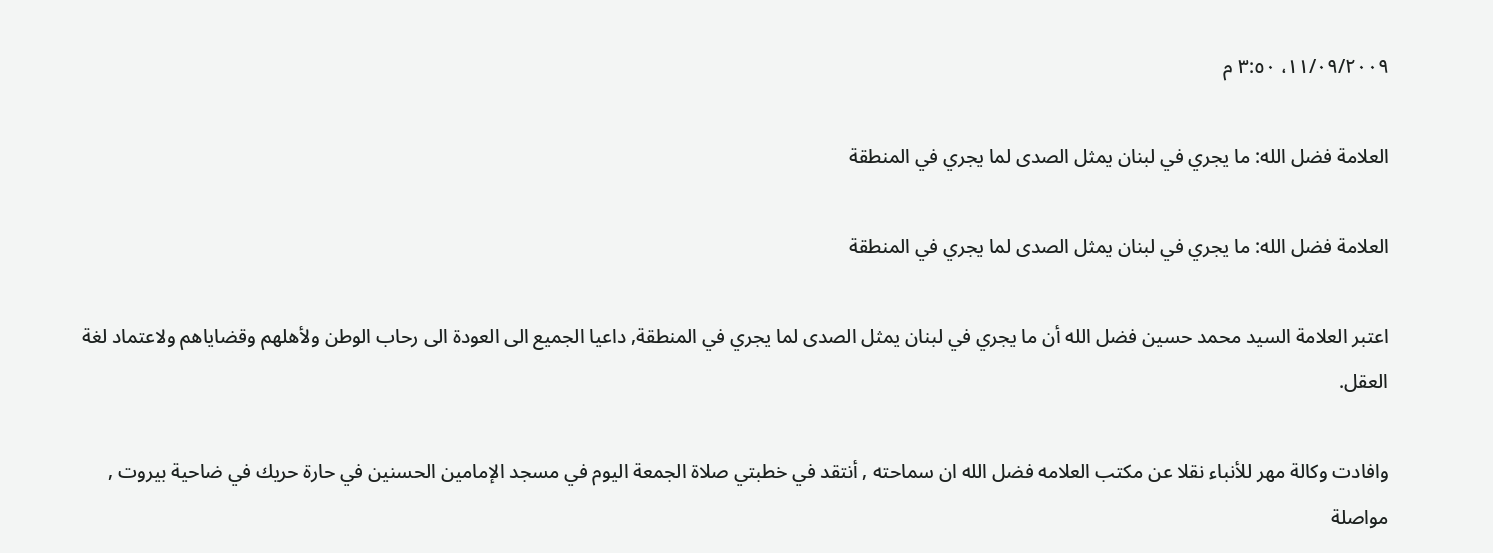١١/٠٩/٢٠٠٩، ٣:٥٠ م

العلامة فضل الله: ما يجري في لبنان يمثل الصدى لما يجري في المنطقة

العلامة فضل الله: ما يجري في لبنان يمثل الصدى لما يجري في المنطقة

اعتبر العلامة السيد محمد حسين فضل الله أن ما يجري في لبنان يمثل الصدى لما يجري في المنطقة, داعيا الجميع الى العودة الى رحاب الوطن ولأهلهم وقضاياهم ولاعتماد لغة العقل.

وافادت وكالة مهر للأنباء نقلا عن مكتب العلامه فضل الله ان سماحته , أنتقد في خطبتي صلاة الجمعة اليوم في مسجد الإمامين الحسنين في حارة حريك في ضاحية بيروت , مواصلة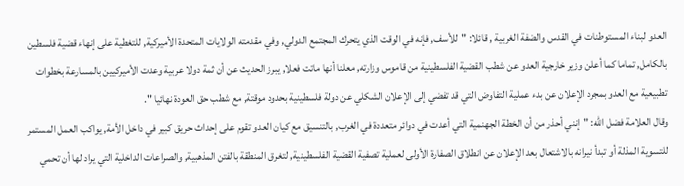العدو لبناء المستوطنات في القدس والضفة الغربية , قائلا: "للأسف, فإنه في الوقت الذي يتحرك المجتمع الدولي, وفي مقدمته الولايات المتحدة الأميركية, للتغطية على إنهاء قضية فلسطين بالكامل, تماما كما أعلن وزير خارجية العدو عن شطب القضية الفلسطينية من قاموس وزارته, معلنا أنها ماتت فعلا, يبرز الحديث عن أن ثمة دولا عربية وعدت الأميركيين بالمسارعة بخطوات تطبيعية مع العدو بمجرد الإعلان عن بدء عملية التفاوض التي قد تفضي إلى الإعلان الشكلي عن دولة فلسطينية بحدود موقتة, مع شطب حق العودة نهائيا ".
وقال العلامة فضل الله: "إنني أحذر من أن الخطة الجهنمية التي أعدت في دوائر متعددة في الغرب, بالتنسيق مع كيان العدو تقوم على إحداث حريق كبير في داخل الأمة, يواكب العمل المستمر للتسوية المذلة أو تبدأ نيرانه بالاشتعال بعد الإعلان عن انطلاق الصفارة الأولى لعملية تصفية القضية الفلسطينية, لتغرق المنطقة بالفتن المذهبية, والصراعات الداخلية التي يراد لها أن تحمي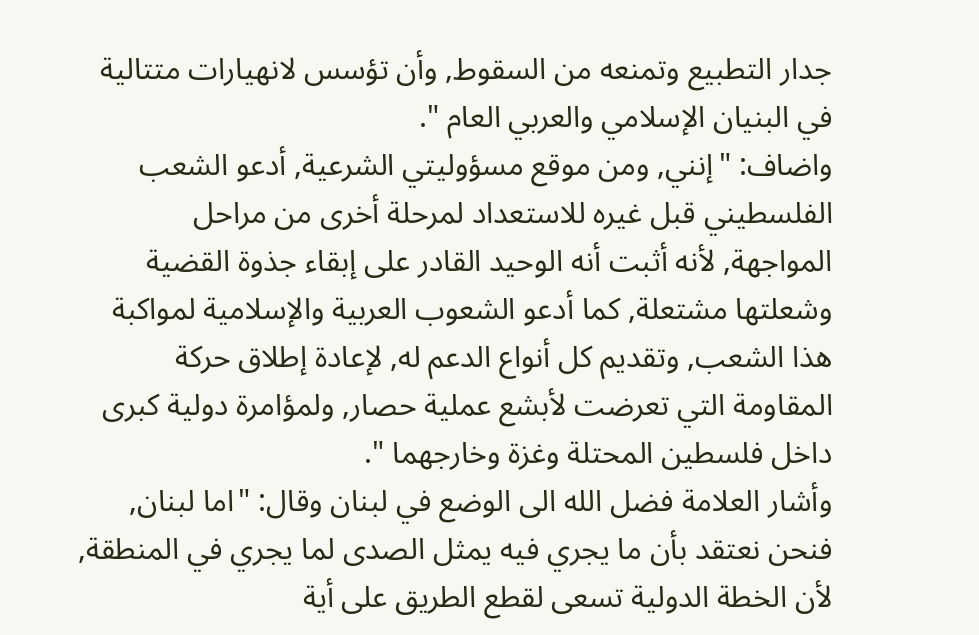جدار التطبيع وتمنعه من السقوط, وأن تؤسس لانهيارات متتالية في البنيان الإسلامي والعربي العام ".
واضاف: "إنني, ومن موقع مسؤوليتي الشرعية, أدعو الشعب الفلسطيني قبل غيره للاستعداد لمرحلة أخرى من مراحل المواجهة, لأنه أثبت أنه الوحيد القادر على إبقاء جذوة القضية وشعلتها مشتعلة, كما أدعو الشعوب العربية والإسلامية لمواكبة هذا الشعب, وتقديم كل أنواع الدعم له, لإعادة إطلاق حركة المقاومة التي تعرضت لأبشع عملية حصار, ولمؤامرة دولية كبرى داخل فلسطين المحتلة وغزة وخارجهما ".
وأشار العلامة فضل الله الى الوضع في لبنان وقال: "اما لبنان, فنحن نعتقد بأن ما يجري فيه يمثل الصدى لما يجري في المنطقة, لأن الخطة الدولية تسعى لقطع الطريق على أية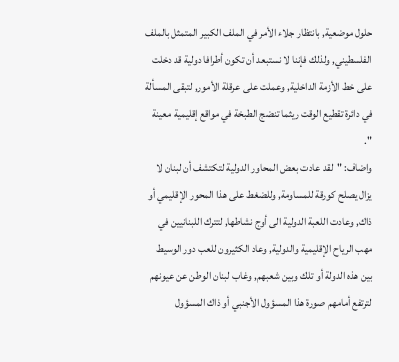حلول موضعية, بانتظار جلاء الأمر في الملف الكبير المتمثل بالملف الفلسطيني, ولذلك فإننا لا نستبعد أن تكون أطرافا دولية قد دخلت على خط الأزمة الداخلية, وعملت على عرقلة الأمور, لتبقى المسألة في دائرة تقطيع الوقت ريثما تنضج الطبخة في مواقع إقليمية معينة ".
واضاف: "لقد عادت بعض المحاور الدولية لتكتشف أن لبنان لا يزال يصلح كورقة للمساومة, وللضغط على هذا المحور الإقليمي أو ذاك, وعادت اللعبة الدولية الى أوج نشاطها, لتترك اللبنانيين في مهب الرياح الإقليمية والدولية, وعاد الكثيرون للعب دور الوسيط بين هذه الدولة أو تلك وبين شعبهم, وغاب لبنان الوطن عن عيونهم لترتفع أمامهم صورة هذا المسؤول الأجنبي أو ذاك المسؤول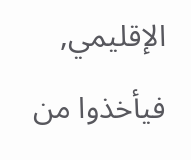الإقليمي, فيأخذوا من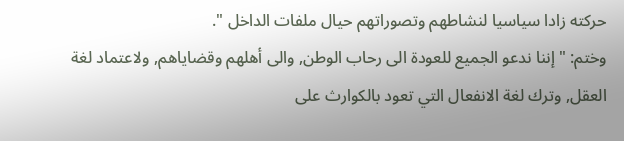حركته زادا سياسيا لنشاطهم وتصوراتهم حيال ملفات الداخل ".
وختم: "إننا ندعو الجميع للعودة الى رحاب الوطن, والى أهلهم وقضاياهم, ولاعتماد لغة العقل, وترك لغة الانفعال التي تعود بالكوارث على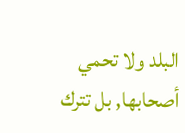البلد ولا تحمي أصحابها, بل تترك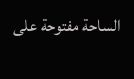الساحة مفتوحة على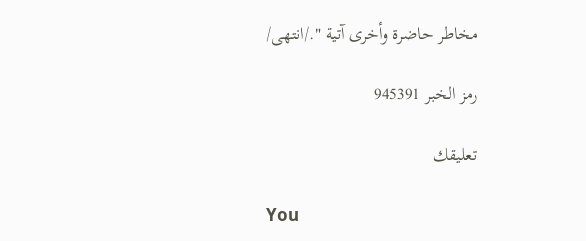مخاطر حاضرة وأخرى آتية "./انتهى/

رمز الخبر 945391

تعليقك

You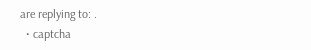are replying to: .
  • captcha